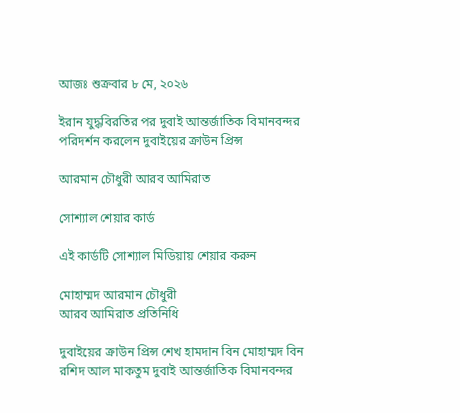আজঃ শুক্রবার ৮ মে, ২০২৬

ইরান যুদ্ধবিরতির পর দুবাই আন্তর্জাতিক বিমানবন্দর পরিদর্শন করলেন দুবাইয়ের ক্রাউন প্রিন্স

আরমান চৌধুরী আরব আমিরাত

সোশ্যাল শেয়ার কার্ড

এই কার্ডটি সোশ্যাল মিডিয়ায় শেয়ার করুন

মোহাম্মদ আরমান চৌধুরী
আরব আমিরাত প্রতিনিধি

দুবাইয়ের ক্রাউন প্রিন্স শেখ হামদান বিন মোহাম্মদ বিন রশিদ আল মাকতুম দুবাই আন্তর্জাতিক বিমানবন্দর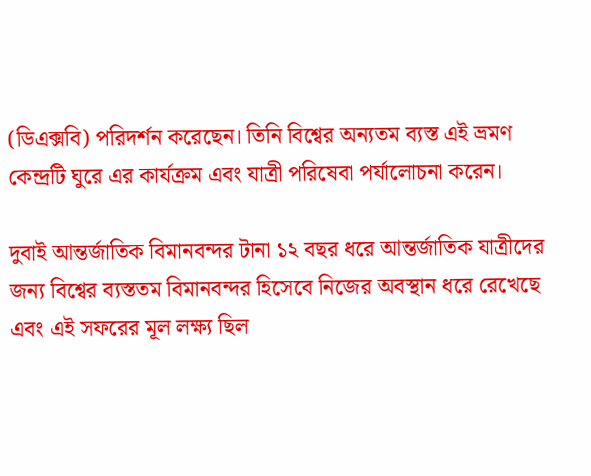(ডিএক্সবি) পরিদর্শন করেছেন। তিনি বিশ্বের অন্যতম ব্যস্ত এই ভ্রমণ কেন্দ্রটি ঘুরে এর কার্যক্রম এবং যাত্রী পরিষেবা পর্যালোচনা করেন।

দুবাই আন্তর্জাতিক বিমানবন্দর টানা ১২ বছর ধরে আন্তর্জাতিক যাত্রীদের জন্য বিশ্বের ব্যস্ততম বিমানবন্দর হিসেবে নিজের অবস্থান ধরে রেখেছে এবং এই সফরের মূল লক্ষ্য ছিল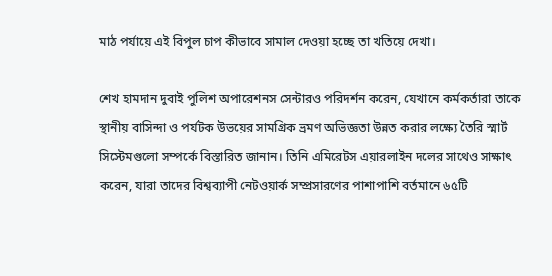মাঠ পর্যায়ে এই বিপুল চাপ কীভাবে সামাল দেওয়া হচ্ছে তা খতিয়ে দেখা।

শেখ হামদান দুবাই পুলিশ অপারেশনস সেন্টারও পরিদর্শন করেন, যেখানে কর্মকর্তারা তাকে স্থানীয় বাসিন্দা ও পর্যটক উভয়ের সামগ্রিক ভ্রমণ অভিজ্ঞতা উন্নত করার লক্ষ্যে তৈরি স্মার্ট সিস্টেমগুলো সম্পর্কে বিস্তারিত জানান। তিনি এমিরেটস এয়ারলাইন দলের সাথেও সাক্ষাৎ করেন, যারা তাদের বিশ্বব্যাপী নেটওয়ার্ক সম্প্রসারণের পাশাপাশি বর্তমানে ৬৫টি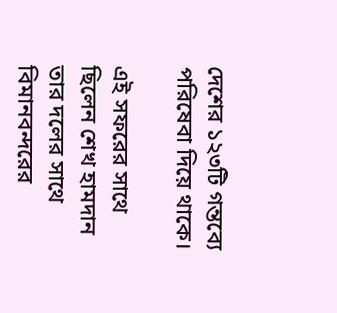দেশের ১২৩টি গন্তব্যে পরিষেবা দিয়ে থাকে।

এই সফরের সাথে ছিলেন শেখ হামদান তার দলের সাথে বিমানবন্দরের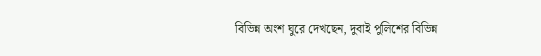বিভিন্ন অংশ ঘুরে দেখছেন, দুবাই পুলিশের বিভিন্ন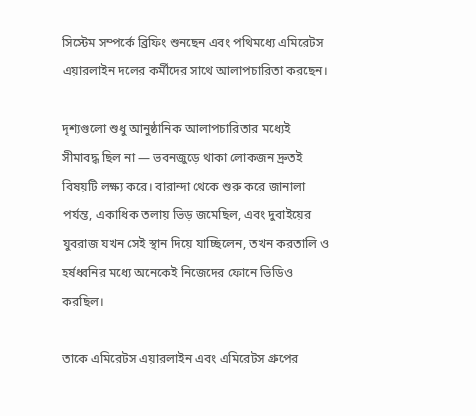সিস্টেম সম্পর্কে ব্রিফিং শুনছেন এবং পথিমধ্যে এমিরেটস এয়ারলাইন দলের কর্মীদের সাথে আলাপচারিতা করছেন।

দৃশ্যগুলো শুধু আনুষ্ঠানিক আলাপচারিতার মধ্যেই সীমাবদ্ধ ছিল না — ভবনজুড়ে থাকা লোকজন দ্রুতই বিষয়টি লক্ষ্য করে। বারান্দা থেকে শুরু করে জানালা পর্যন্ত, একাধিক তলায় ভিড় জমেছিল, এবং দুবাইয়ের যুবরাজ যখন সেই স্থান দিয়ে যাচ্ছিলেন, তখন করতালি ও হর্ষধ্বনির মধ্যে অনেকেই নিজেদের ফোনে ভিডিও করছিল।

তাকে এমিরেটস এয়ারলাইন এবং এমিরেটস গ্রুপের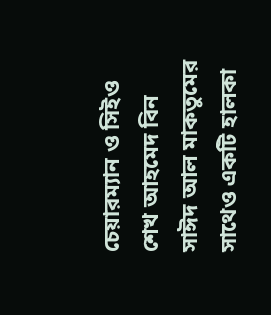চেয়ারম্যান ও সিইও শেখ আহমেদ বিন সাঈদ আল মাকতুমের সাথেও একটি হালকা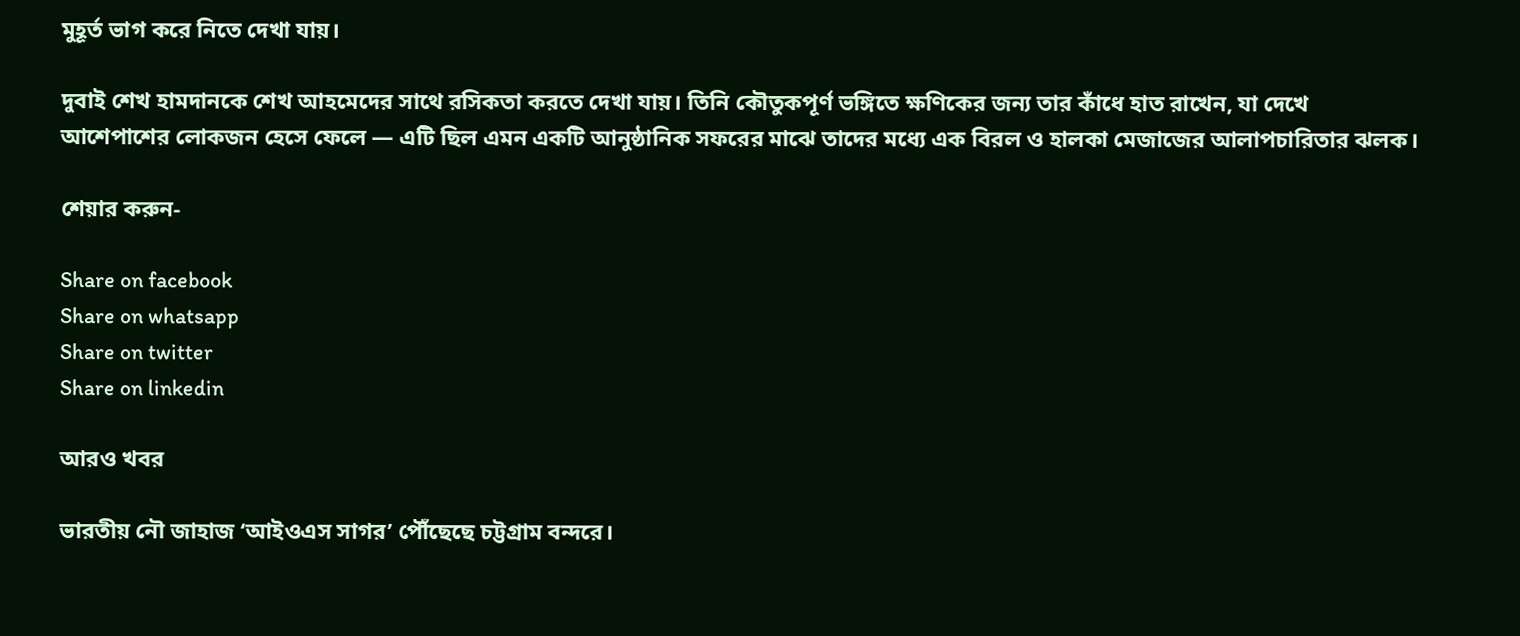মুহূর্ত ভাগ করে নিতে দেখা যায়।

দুবাই শেখ হামদানকে শেখ আহমেদের সাথে রসিকতা করতে দেখা যায়। তিনি কৌতুকপূর্ণ ভঙ্গিতে ক্ষণিকের জন্য তার কাঁধে হাত রাখেন, যা দেখে আশেপাশের লোকজন হেসে ফেলে — এটি ছিল এমন একটি আনুষ্ঠানিক সফরের মাঝে তাদের মধ্যে এক বিরল ও হালকা মেজাজের আলাপচারিতার ঝলক।

শেয়ার করুন-

Share on facebook
Share on whatsapp
Share on twitter
Share on linkedin

আরও খবর

ভারতীয় নৌ জাহাজ ‘আইওএস সাগর’ পৌঁছেছে চট্টগ্রাম বন্দরে।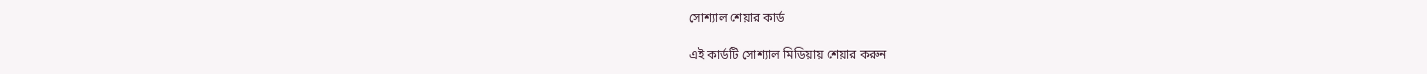সোশ্যাল শেয়ার কার্ড

এই কার্ডটি সোশ্যাল মিডিয়ায় শেয়ার করুন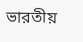ভারতীয়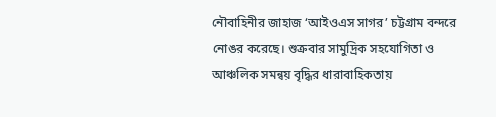নৌবাহিনীর জাহাজ ‘আইওএস সাগর’ চট্টগ্রাম বন্দরে নোঙর করেছে। শুক্রবার সামুদ্রিক সহযোগিতা ও আঞ্চলিক সমন্বয় বৃদ্ধির ধারাবাহিকতায়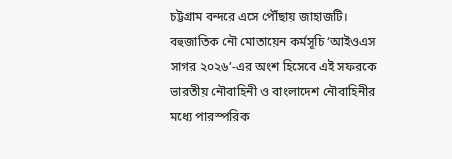চট্টগ্রাম বন্দরে এসে পৌঁছায় জাহাজটি। বহুজাতিক নৌ মোতায়েন কর্মসূচি ‘আইওএস সাগর ২০২৬’-এর অংশ হিসেবে এই সফরকে ভারতীয় নৌবাহিনী ও বাংলাদেশ নৌবাহিনীর মধ্যে পারস্পরিক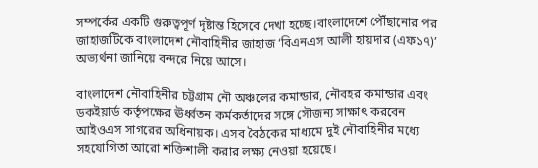সম্পর্কের একটি গুরুত্বপূর্ণ দৃষ্টান্ত হিসেবে দেখা হচ্ছে।বাংলাদেশে পৌঁছানোর পর জাহাজটিকে বাংলাদেশ নৌবাহিনীর জাহাজ ‘বিএনএস আলী হায়দার (এফ১৭)’ অভ্যর্থনা জানিয়ে বন্দরে নিয়ে আসে।

বাংলাদেশ নৌবাহিনীর চট্টগ্রাম নৌ অঞ্চলের কমান্ডার, নৌবহর কমান্ডার এবং ডকইয়ার্ড কর্তৃপক্ষের ঊর্ধ্বতন কর্মকর্তাদের সঙ্গে সৌজন্য সাক্ষাৎ করবেন আইওএস সাগরের অধিনায়ক। এসব বৈঠকের মাধ্যমে দুই নৌবাহিনীর মধ্যে সহযোগিতা আরো শক্তিশালী করার লক্ষ্য নেওয়া হয়েছে।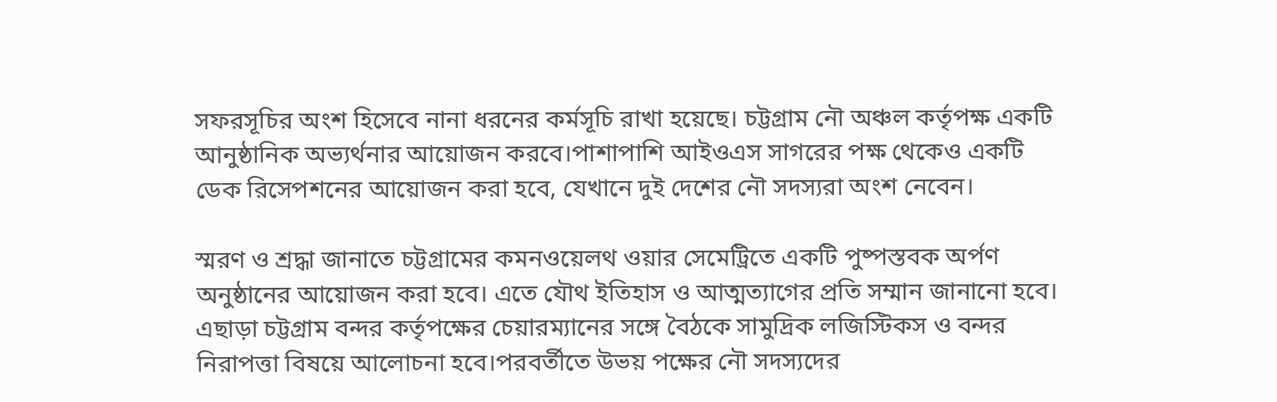সফরসূচির অংশ হিসেবে নানা ধরনের কর্মসূচি রাখা হয়েছে। চট্টগ্রাম নৌ অঞ্চল কর্তৃপক্ষ একটি আনুষ্ঠানিক অভ্যর্থনার আয়োজন করবে।পাশাপাশি আইওএস সাগরের পক্ষ থেকেও একটি ডেক রিসেপশনের আয়োজন করা হবে, যেখানে দুই দেশের নৌ সদস্যরা অংশ নেবেন।

স্মরণ ও শ্রদ্ধা জানাতে চট্টগ্রামের কমনওয়েলথ ওয়ার সেমেট্রিতে একটি পুষ্পস্তবক অর্পণ অনুষ্ঠানের আয়োজন করা হবে। এতে যৌথ ইতিহাস ও আত্মত্যাগের প্রতি সম্মান জানানো হবে। এছাড়া চট্টগ্রাম বন্দর কর্তৃপক্ষের চেয়ারম্যানের সঙ্গে বৈঠকে সামুদ্রিক লজিস্টিকস ও বন্দর নিরাপত্তা বিষয়ে আলোচনা হবে।পরবর্তীতে উভয় পক্ষের নৌ সদস্যদের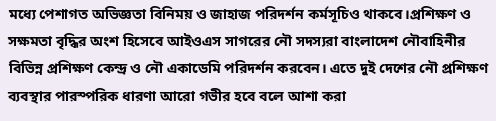মধ্যে পেশাগত অভিজ্ঞতা বিনিময় ও জাহাজ পরিদর্শন কর্মসূচিও থাকবে।প্রশিক্ষণ ও সক্ষমতা বৃদ্ধির অংশ হিসেবে আইওএস সাগরের নৌ সদস্যরা বাংলাদেশ নৌবাহিনীর বিভিন্ন প্রশিক্ষণ কেন্দ্র ও নৌ একাডেমি পরিদর্শন করবেন। এতে দুই দেশের নৌ প্রশিক্ষণ ব্যবস্থার পারস্পরিক ধারণা আরো গভীর হবে বলে আশা করা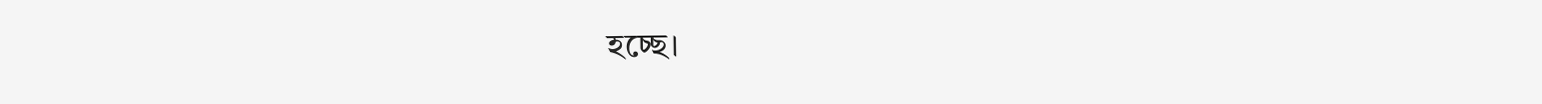হচ্ছে।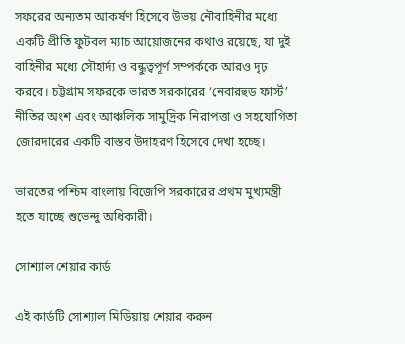সফরের অন্যতম আকর্ষণ হিসেবে উভয় নৌবাহিনীর মধ্যে একটি প্রীতি ফুটবল ম্যাচ আয়োজনের কথাও রয়েছে, যা দুই বাহিনীর মধ্যে সৌহার্দ্য ও বন্ধুত্বপূর্ণ সম্পর্ককে আরও দৃঢ় করবে। চট্টগ্রাম সফরকে ভারত সরকারের ‘নেবারহুড ফার্স্ট’ নীতির অংশ এবং আঞ্চলিক সামুদ্রিক নিরাপত্তা ও সহযোগিতা জোরদারের একটি বাস্তব উদাহরণ হিসেবে দেখা হচ্ছে।

ভারতের পশ্চিম বাংলায় বিজেপি সরকারের প্রথম মুখ্যমন্ত্রী হতে যাচ্ছে শুভেন্দু অধিকারী।

সোশ্যাল শেয়ার কার্ড

এই কার্ডটি সোশ্যাল মিডিয়ায় শেয়ার করুন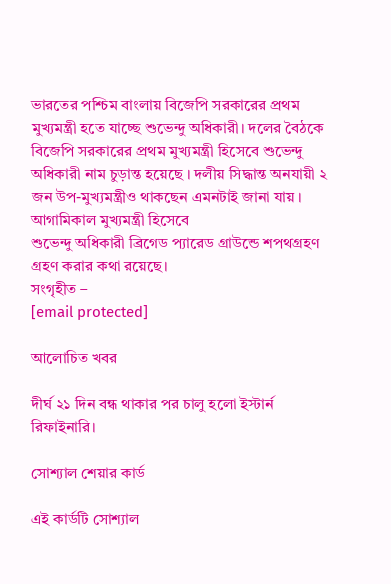ভারতের পশ্চিম বাংলায় বিজেপি সরকারের প্রথম মুখ্যমন্ত্রী হতে যাচ্ছে শুভেন্দু অধিকারী। দলের বৈঠকে বিজেপি সরকারের প্রথম মুখ্যমন্ত্রী হিসেবে শুভেন্দু অধিকারী নাম চুড়ান্ত হয়েছে । দলীয় সিদ্ধান্ত অনযায়ী ২ জন উপ-মুখ্যমন্ত্রীও থাকছেন এমনটাই জানা যায় । আগামিকাল মুখ্যমন্ত্রী হিসেবে
শুভেন্দু অধিকারী ব্রিগেড প্যারেড গ্রাউন্ডে শপথগ্রহণ গ্রহণ করার কথা রয়েছে।
সংগৃহীত –
[email protected]

আলোচিত খবর

দীর্ঘ ২১ দিন বন্ধ থাকার পর চালু হলো ইস্টার্ন রিফাইনারি।

সোশ্যাল শেয়ার কার্ড

এই কার্ডটি সোশ্যাল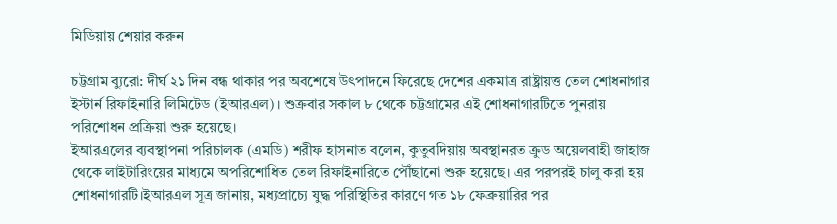মিডিয়ায় শেয়ার করুন

চট্টগ্রাম ব্যুরো: দীর্ঘ ২১ দিন বন্ধ থাকার পর অবশেষে উৎপাদনে ফিরেছে দেশের একমাত্র রাষ্ট্রায়ত্ত তেল শোধনাগার ইস্টার্ন রিফাইনারি লিমিটেড (ইআরএল)। শুক্রবার সকাল ৮ থেকে চট্টগ্রামের এই শোধনাগারটিতে পুনরায় পরিশোধন প্রক্রিয়া শুরু হয়েছে।
ইআরএলের ব্যবস্থাপনা পরিচালক (এমডি) শরীফ হাসনাত বলেন, কুতুবদিয়ায় অবস্থানরত ক্রুড অয়েলবাহী জাহাজ থেকে লাইটারিংয়ের মাধ্যমে অপরিশোধিত তেল রিফাইনারিতে পৌঁছানো শুরু হয়েছে। এর পরপরই চালু করা হয় শোধনাগারটি।ইআরএল সূত্র জানায়, মধ্যপ্রাচ্যে যুদ্ধ পরিস্থিতির কারণে গত ১৮ ফেব্রুয়ারির পর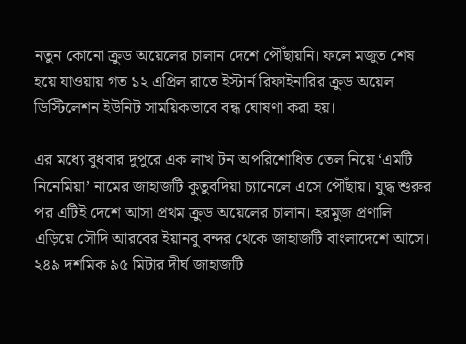নতুন কোনো ক্রুড অয়েলের চালান দেশে পৌঁছায়নি। ফলে মজুত শেষ হয়ে যাওয়ায় গত ১২ এপ্রিল রাতে ইস্টার্ন রিফাইনারির ক্রুড অয়েল ডিস্টিলেশন ইউনিট সাময়িকভাবে বন্ধ ঘোষণা করা হয়।

এর মধ্যে বুধবার দুপুরে এক লাখ টন অপরিশোধিত তেল নিয়ে ‘এমটি নিনেমিয়া’ নামের জাহাজটি কুতুবদিয়া চ্যানেলে এসে পৌঁছায়। যুদ্ধ শুরুর পর এটিই দেশে আসা প্রথম ক্রুড অয়েলের চালান। হরমুজ প্রণালি এড়িয়ে সৌদি আরবের ইয়ানবু বন্দর থেকে জাহাজটি বাংলাদেশে আসে। ২৪৯ দশমিক ৯৫ মিটার দীর্ঘ জাহাজটি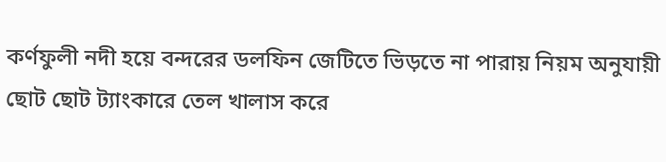কর্ণফুলী নদী হয়ে বন্দরের ডলফিন জেটিতে ভিড়তে না পারায় নিয়ম অনুযায়ী ছোট ছোট ট্যাংকারে তেল খালাস করে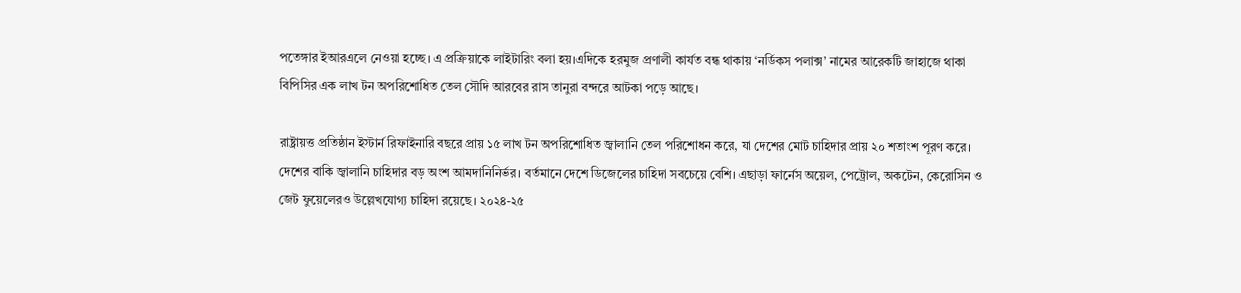পতেঙ্গার ইআরএলে নেওয়া হচ্ছে। এ প্রক্রিয়াকে লাইটারিং বলা হয়।এদিকে হরমুজ প্রণালী কার্যত বন্ধ থাকায় ‘নর্ডিকস পলাক্স’ নামের আরেকটি জাহাজে থাকা বিপিসির এক লাখ টন অপরিশোধিত তেল সৌদি আরবের রাস তানুরা বন্দরে আটকা পড়ে আছে।

রাষ্ট্রায়ত্ত প্রতিষ্ঠান ইস্টার্ন রিফাইনারি বছরে প্রায় ১৫ লাখ টন অপরিশোধিত জ্বালানি তেল পরিশোধন করে, যা দেশের মোট চাহিদার প্রায় ২০ শতাংশ পূরণ করে। দেশের বাকি জ্বালানি চাহিদার বড় অংশ আমদানিনির্ভর। বর্তমানে দেশে ডিজেলের চাহিদা সবচেয়ে বেশি। এছাড়া ফার্নেস অয়েল, পেট্রোল, অকটেন, কেরোসিন ও জেট ফুয়েলেরও উল্লেখযোগ্য চাহিদা রয়েছে। ২০২৪-২৫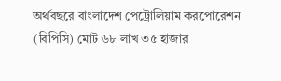অর্থবছরে বাংলাদেশ পেট্রোলিয়াম করপোরেশন (বিপিসি) মোট ৬৮ লাখ ৩৫ হাজার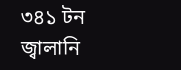৩৪১ টন জ্বালানি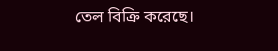তেল বিক্রি করেছে।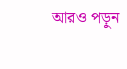আরও পড়ুন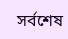সর্বশেষ